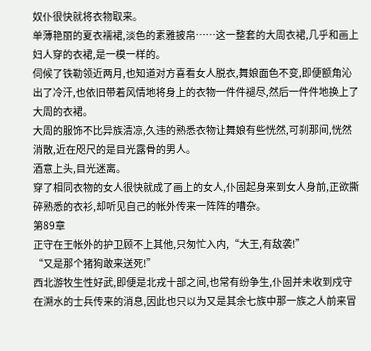奴仆很快就将衣物取来。
单薄艳丽的夏衣襦裙,淡色的素雅披帛……这一整套的大周衣裙,几乎和画上妇人穿的衣裙,是一模一样的。
伺候了铁勒领近两月,也知道对方喜看女人脱衣,舞娘面色不变,即便额角沁出了冷汗,也依旧带着风情地将身上的衣物一件件褪尽,然后一件件地换上了大周的衣裙。
大周的服饰不比异族清凉,久违的熟悉衣物让舞娘有些恍然,可刹那间,恍然消散,近在咫尺的是目光露骨的男人。
酒意上头,目光迷离。
穿了相同衣物的女人很快就成了画上的女人,仆固起身来到女人身前,正欲撕碎熟悉的衣衫,却听见自己的帐外传来一阵阵的嘈杂。
第89章
正守在王帐外的护卫顾不上其他,只匆忙入内,“大王,有敌袭!”
“又是那个猪狗敢来送死!”
西北游牧生性好武,即便是北戎十部之间,也常有纷争生,仆固并未收到戍守在溯水的士兵传来的消息,因此也只以为又是其余七族中那一族之人前来冒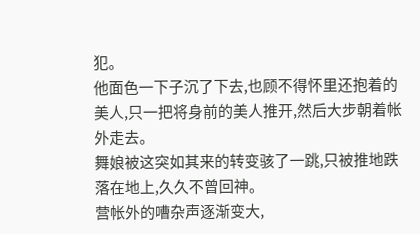犯。
他面色一下子沉了下去,也顾不得怀里还抱着的美人,只一把将身前的美人推开,然后大步朝着帐外走去。
舞娘被这突如其来的转变骇了一跳,只被推地跌落在地上,久久不曾回神。
营帐外的嘈杂声逐渐变大,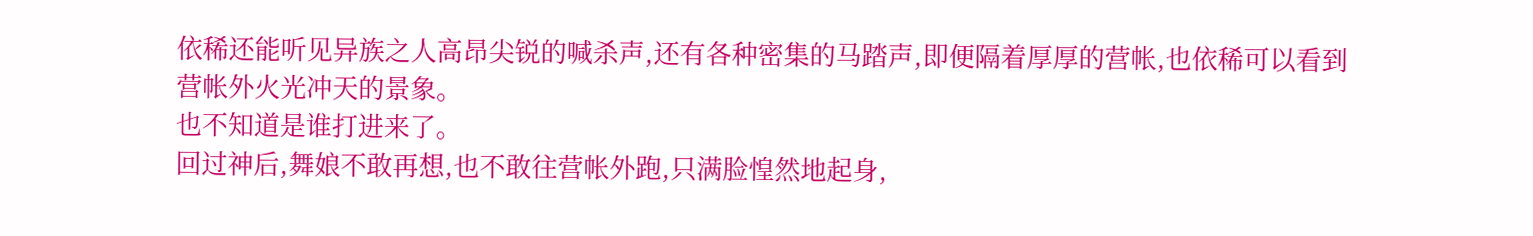依稀还能听见异族之人高昂尖锐的喊杀声,还有各种密集的马踏声,即便隔着厚厚的营帐,也依稀可以看到营帐外火光冲天的景象。
也不知道是谁打进来了。
回过神后,舞娘不敢再想,也不敢往营帐外跑,只满脸惶然地起身,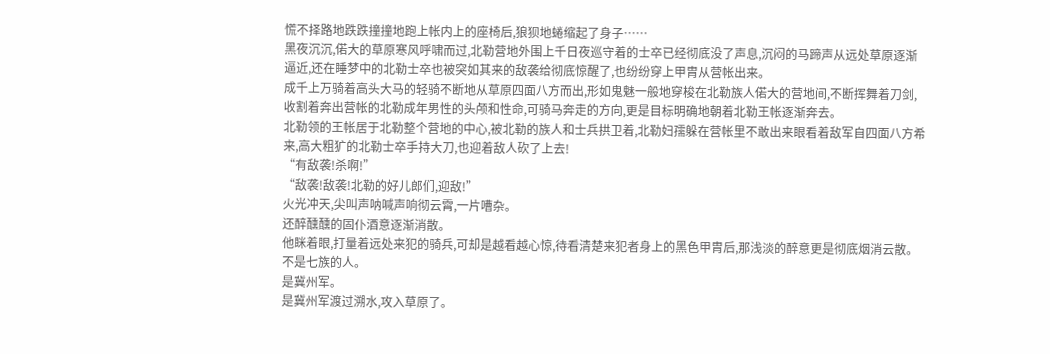慌不择路地跌跌撞撞地跑上帐内上的座椅后,狼狈地蜷缩起了身子……
黑夜沉沉,偌大的草原寒风呼啸而过,北勒营地外围上千日夜巡守着的士卒已经彻底没了声息,沉闷的马蹄声从远处草原逐渐逼近,还在睡梦中的北勒士卒也被突如其来的敌袭给彻底惊醒了,也纷纷穿上甲胄从营帐出来。
成千上万骑着高头大马的轻骑不断地从草原四面八方而出,形如鬼魅一般地穿梭在北勒族人偌大的营地间,不断挥舞着刀剑,收割着奔出营帐的北勒成年男性的头颅和性命,可骑马奔走的方向,更是目标明确地朝着北勒王帐逐渐奔去。
北勒领的王帐居于北勒整个营地的中心,被北勒的族人和士兵拱卫着,北勒妇孺躲在营帐里不敢出来眼看着敌军自四面八方希来,高大粗犷的北勒士卒手持大刀,也迎着敌人砍了上去!
“有敌袭!杀啊!”
“敌袭!敌袭!北勒的好儿郎们,迎敌!”
火光冲天,尖叫声呐喊声响彻云霄,一片嘈杂。
还醉醺醺的固仆酒意逐渐消散。
他眯着眼,打量着远处来犯的骑兵,可却是越看越心惊,待看清楚来犯者身上的黑色甲胄后,那浅淡的醉意更是彻底烟消云散。
不是七族的人。
是冀州军。
是冀州军渡过溯水,攻入草原了。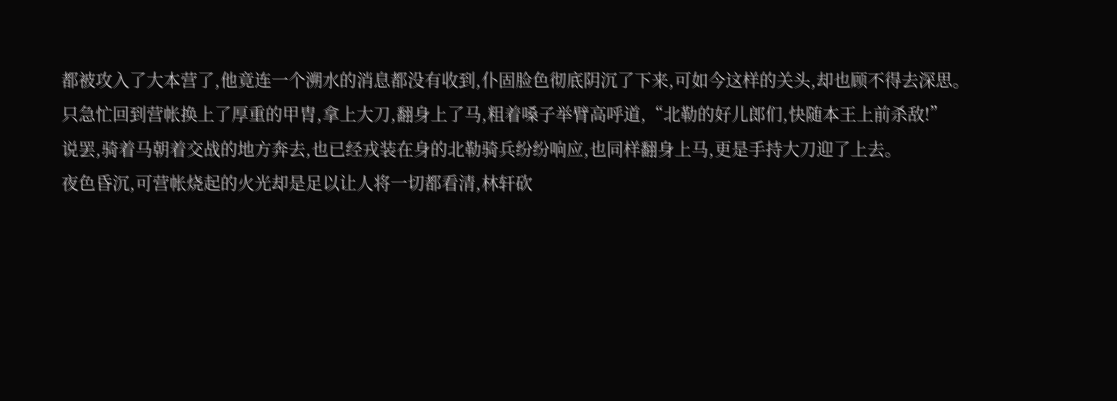都被攻入了大本营了,他竟连一个溯水的消息都没有收到,仆固脸色彻底阴沉了下来,可如今这样的关头,却也顾不得去深思。
只急忙回到营帐换上了厚重的甲胄,拿上大刀,翻身上了马,粗着嗓子举臂高呼道,“北勒的好儿郎们,快随本王上前杀敌!”
说罢,骑着马朝着交战的地方奔去,也已经戎装在身的北勒骑兵纷纷响应,也同样翻身上马,更是手持大刀迎了上去。
夜色昏沉,可营帐烧起的火光却是足以让人将一切都看清,林轩砍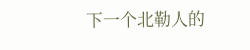下一个北勒人的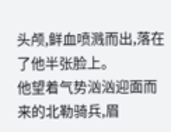头颅,鲜血喷溅而出,落在了他半张脸上。
他望着气势汹汹迎面而来的北勒骑兵,眉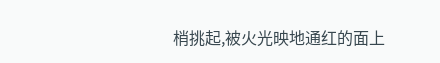梢挑起,被火光映地通红的面上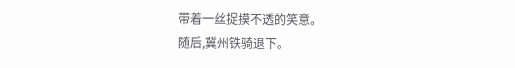带着一丝捉摸不透的笑意。
随后,冀州铁骑退下。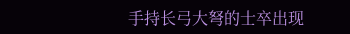手持长弓大弩的士卒出现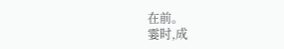在前。
霎时,成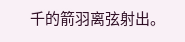千的箭羽离弦射出。